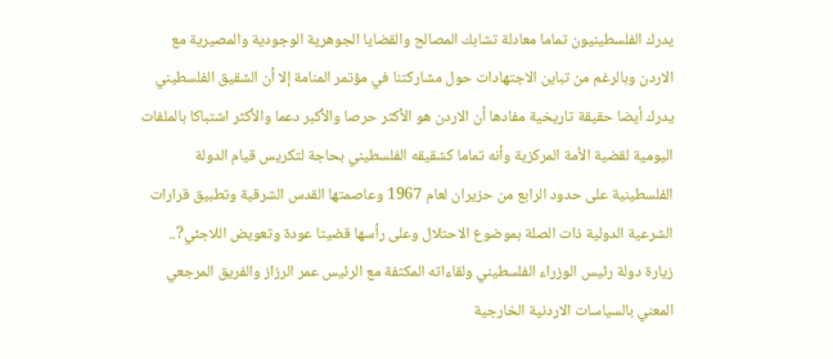يدرك الفلسطينيون تماما معادلة تشابك المصالح والقضايا الجوهرية الوجودية والمصيرية مع الاردن وبالرغم من تباين الاجتهادات حول مشاركتنا في مؤتمر المنامة إلا أن الشقيق الفلسطيني يدرك أيضا حقيقة تاريخية مفادها أن الاردن هو الأكثر حرصا والأكبر دعما والأكثر اشتباكا بالملفات اليومية لقضية الأمة المركزية وأنه تماما كشقيقه الفلسطيني بحاجة لتكريس قيام الدولة الفلسطينية على حدود الرابع من حزيران لعام 1967 وعاصمتها القدس الشرقية وتطبيق قرارات الشرعية الدولية ذات الصلة بموضوع الاحتلال وعلى رأسها قضيتا عودة وتعويض اللاجئي?..
زيارة دولة رئيس الوزراء الفلسطيني ولقاءاته المكثفة مع الرئيس عمر الرزاز والفريق المرجعي المعني بالسياسات الاردنية الخارجية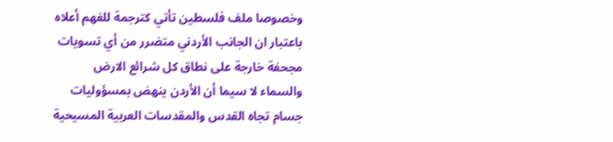وخصوصا ملف فلسطين تأتي كترجمة للفهم أعلاه باعتبار ان الجانب الأردني متضرر من أي تسويات مجحفة خارجة على نطاق كل شرائع الارض والسماء لا سيما أن الأردن ينهض بمسؤوليات جسام تجاه القدس والمقدسات العربية المسيحية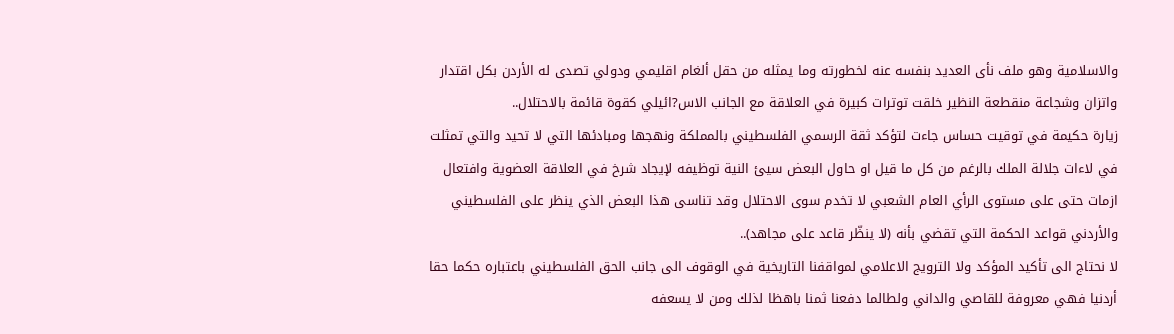والاسلامية وهو ملف نأى العديد بنفسه عنه لخطورته وما يمثله من حقل ألغام اقليمي ودولي تصدى له الأردن بكل اقتدار واتزان وشجاعة منقطعة النظير خلقت توترات كبيرة في العلاقة مع الجانب الاس?ائيلي كقوة قائمة بالاحتلال..
زيارة حكيمة في توقيت حساس جاءت لتؤكد ثقة الرسمي الفلسطيني بالمملكة ونهجها ومبادئها التي لا تحيد والتي تمثلت في لاءات جلالة الملك بالرغم من كل ما قيل او حاول البعض سيئ النية توظيفه لإيجاد شرخ في العلاقة العضوية وافتعال ازمات حتى على مستوى الرأي العام الشعبي لا تخدم سوى الاحتلال وقد تناسى هذا البعض الذي ينظر على الفلسطيني والأردني قواعد الحكمة التي تقضي بأنه (لا ينظّر قاعد على مجاهد)..
لا نحتاج الى تأكيد المؤكد ولا الترويج الاعلامي لمواقفنا التاريخية في الوقوف الى جانب الحق الفلسطيني باعتباره حكما حقا أردنيا فهي معروفة للقاصي والداني ولطالما دفعنا ثمنا باهظا لذلك ومن لا يسعفه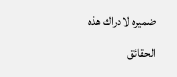ضميره لادراك هذه الحقائق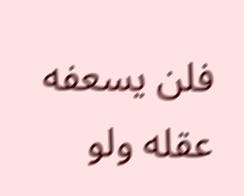فلن يسعفه عقله ولو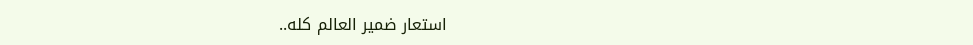استعار ضمير العالم كله..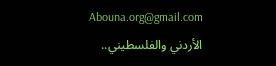Abouna.org@gmail.com
الأردني والفلسطيني..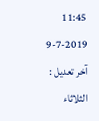11:45 9-7-2019
آخر تعديل :
الثلاثاء